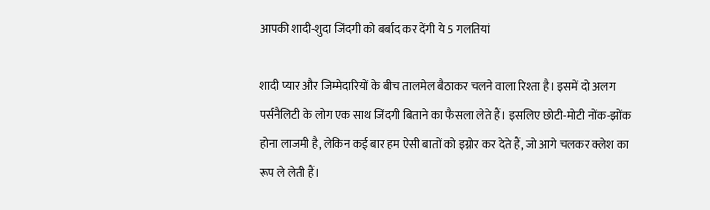आपकी शादी-शुदा जिंदगी को बर्बाद कर देंगी ये 5 गलतियां

शादी प्यार और जिम्मेदारियों के बीच तालमेल बैठाकर चलने वाला रिश्ता है। इसमें दो अलग पर्सनैलिटी के लोग एक साथ जिंदगी बिताने का फैसला लेते हैं। इसलिए छोटी-मोटी नोंक-झोंक होना लाजमी है, लेकिन कई बार हम ऐसी बातों को इग्नोर कर देते हैं, जो आगे चलकर क्लेश का रूप ले लेती हैं।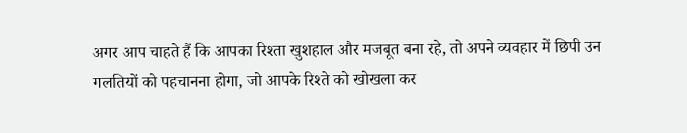अगर आप चाहते हैं कि आपका रिश्ता खुशहाल और मजबूत बना रहे, तो अपने व्यवहार में छिपी उन गलतियों को पहचानना होगा, जो आपके रिश्ते को खोखला कर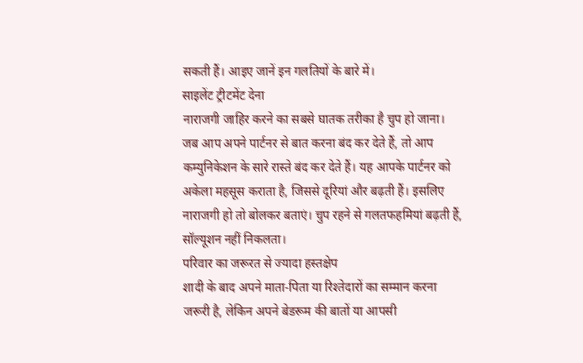सकती हैं। आइए जानें इन गलतियों के बारे में।
साइलेंट ट्रीटमेंट देना
नाराजगी जाहिर करने का सबसे घातक तरीका है चुप हो जाना। जब आप अपने पार्टनर से बात करना बंद कर देते हैं, तो आप कम्युनिकेशन के सारे रास्ते बंद कर देते हैं। यह आपके पार्टनर को अकेला महसूस कराता है, जिससे दूरियां और बढ़ती हैं। इसलिए नाराजगी हो तो बोलकर बताएं। चुप रहने से गलतफहमियां बढ़ती हैं, सॉल्यूशन नहीं निकलता।
परिवार का जरूरत से ज्यादा हस्तक्षेप
शादी के बाद अपने माता-पिता या रिश्तेदारों का सम्मान करना जरूरी है, लेकिन अपने बेडरूम की बातों या आपसी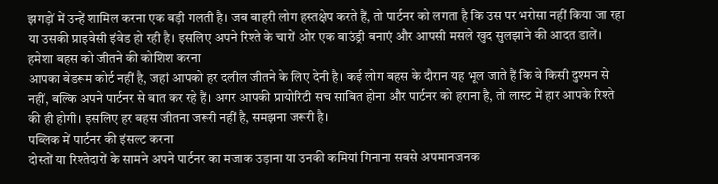झगड़ों में उन्हें शामिल करना एक बड़ी गलती है। जब बाहरी लोग हस्तक्षेप करते हैं, तो पार्टनर को लगता है कि उस पर भरोसा नहीं किया जा रहा या उसकी प्राइवेसी इंवेड हो रही है। इसलिए अपने रिश्ते के चारों ओर एक बाउंड्री बनाएं और आपसी मसले खुद सुलझाने की आदत डालें।
हमेशा बहस को जीतने की कोशिश करना
आपका बेडरूम कोर्ट नहीं है, जहां आपको हर दलील जीतने के लिए देनी है। कई लोग बहस के दौरान यह भूल जाते हैं कि वे किसी दुश्मन से नहीं, बल्कि अपने पार्टनर से बात कर रहे हैं। अगर आपकी प्रायोरिटी सच साबित होना और पार्टनर को हराना है, तो लास्ट में हार आपके रिश्ते की ही होगी। इसलिए हर बहस जीतना जरूरी नहीं है, समझना जरूरी है।
पब्लिक में पार्टनर की इंसल्ट करना
दोस्तों या रिश्तेदारों के सामने अपने पार्टनर का मजाक उड़ाना या उनकी कमियां गिनाना सबसे अपमानजनक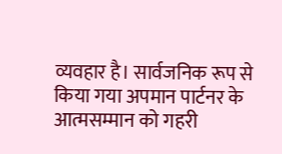व्यवहार है। सार्वजनिक रूप से किया गया अपमान पार्टनर के आत्मसम्मान को गहरी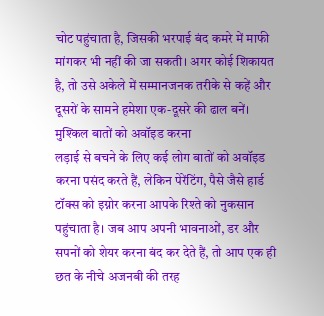चोट पहुंचाता है, जिसकी भरपाई बंद कमरे में माफी मांगकर भी नहीं की जा सकती। अगर कोई शिकायत है, तो उसे अकेले में सम्मानजनक तरीके से कहें और दूसरों के सामने हमेशा एक-दूसरे की ढाल बनें।
मुश्किल बातों को अवॉइड करना
लड़ाई से बचने के लिए कई लोग बातों को अवॉइड करना पसंद करते हैं, लेकिन पेरेंटिंग, पैसे जैसे हार्ड टॉक्स को इग्नोर करना आपके रिश्ते को नुकसान पहुंचाता है। जब आप अपनी भावनाओं, डर और सपनों को शेयर करना बंद कर देते हैं, तो आप एक ही छत के नीचे अजनबी की तरह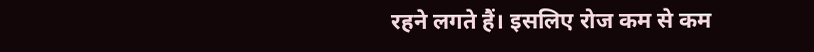रहने लगते हैं। इसलिए रोज कम से कम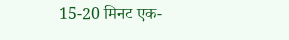15-20 मिनट एक-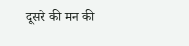दूसरे की मन की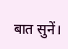बात सुनें।